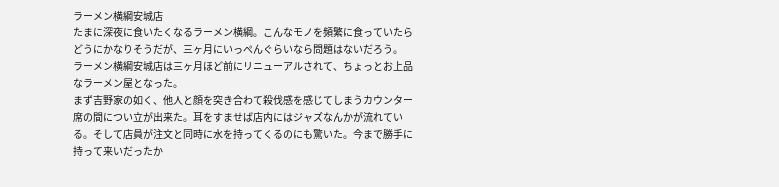ラーメン横綱安城店
たまに深夜に食いたくなるラーメン横綱。こんなモノを頻繁に食っていたらどうにかなりそうだが、三ヶ月にいっぺんぐらいなら問題はないだろう。
ラーメン横綱安城店は三ヶ月ほど前にリニューアルされて、ちょっとお上品なラーメン屋となった。
まず吉野家の如く、他人と顔を突き合わて殺伐感を感じてしまうカウンター席の間につい立が出来た。耳をすませば店内にはジャズなんかが流れている。そして店員が注文と同時に水を持ってくるのにも驚いた。今まで勝手に持って来いだったか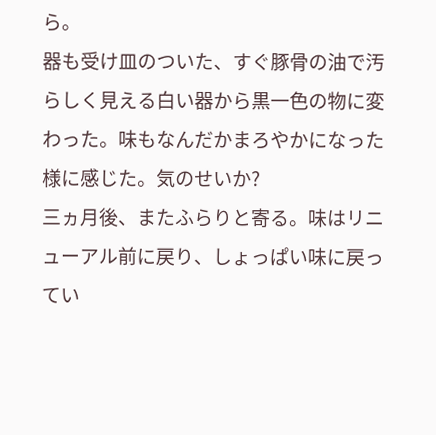ら。
器も受け皿のついた、すぐ豚骨の油で汚らしく見える白い器から黒一色の物に変わった。味もなんだかまろやかになった様に感じた。気のせいか?
三ヵ月後、またふらりと寄る。味はリニューアル前に戻り、しょっぱい味に戻ってい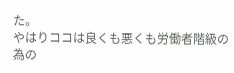た。
やはりココは良くも悪くも労働者階級の為の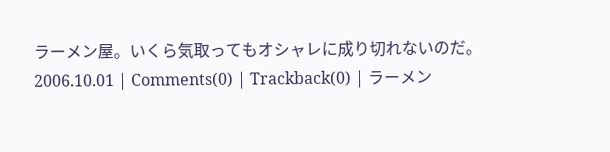ラーメン屋。いくら気取ってもオシャレに成り切れないのだ。
2006.10.01 | Comments(0) | Trackback(0) | ラーメン